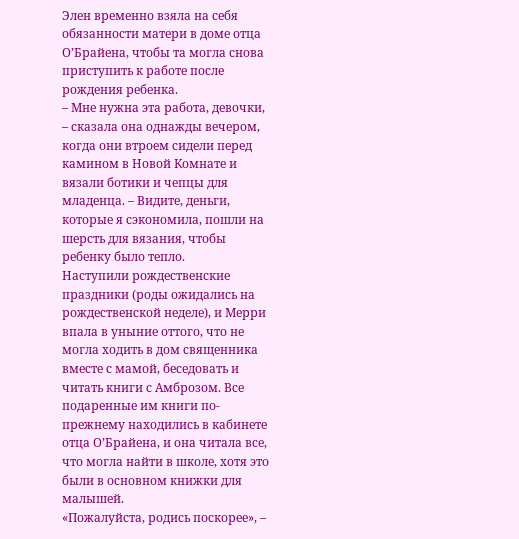Элен временно взяла на себя обязанности матери в доме отца О’Брайена, чтобы та могла снова приступить к работе после рождения ребенка.
– Мне нужна эта работа, девочки, – сказала она однажды вечером, когда они втроем сидели перед камином в Новой Комнате и вязали ботики и чепцы для младенца. – Видите, деньги, которые я сэкономила, пошли на шерсть для вязания, чтобы ребенку было тепло.
Наступили рождественские праздники (роды ожидались на рождественской неделе), и Мерри впала в уныние оттого, что не могла ходить в дом священника вместе с мамой, беседовать и читать книги с Амброзом. Все подаренные им книги по-прежнему находились в кабинете отца О’Брайена, и она читала все, что могла найти в школе, хотя это были в основном книжки для малышей.
«Пожалуйста, родись поскорее», –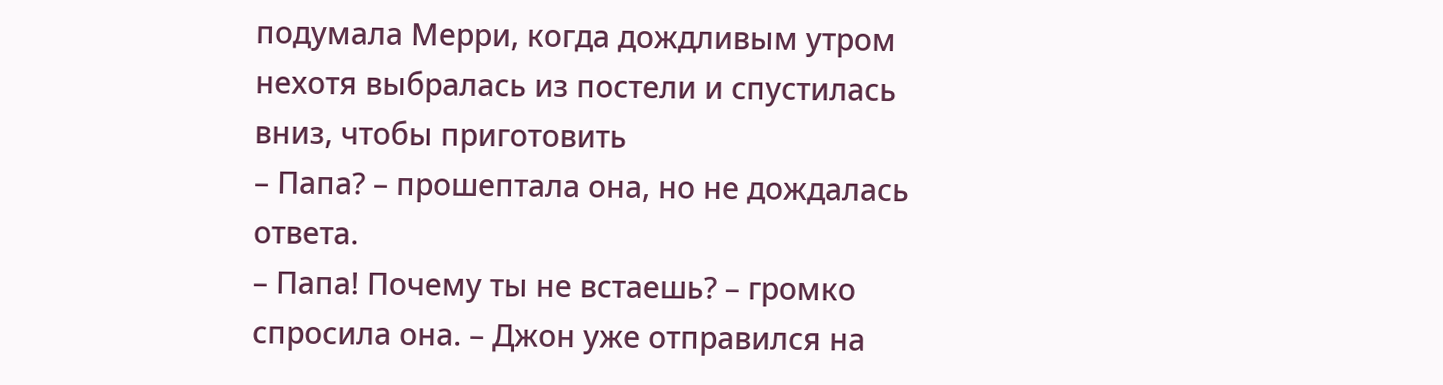подумала Мерри, когда дождливым утром нехотя выбралась из постели и спустилась вниз, чтобы приготовить
– Папа? – прошептала она, но не дождалась ответа.
– Папа! Почему ты не встаешь? – громко спросила она. – Джон уже отправился на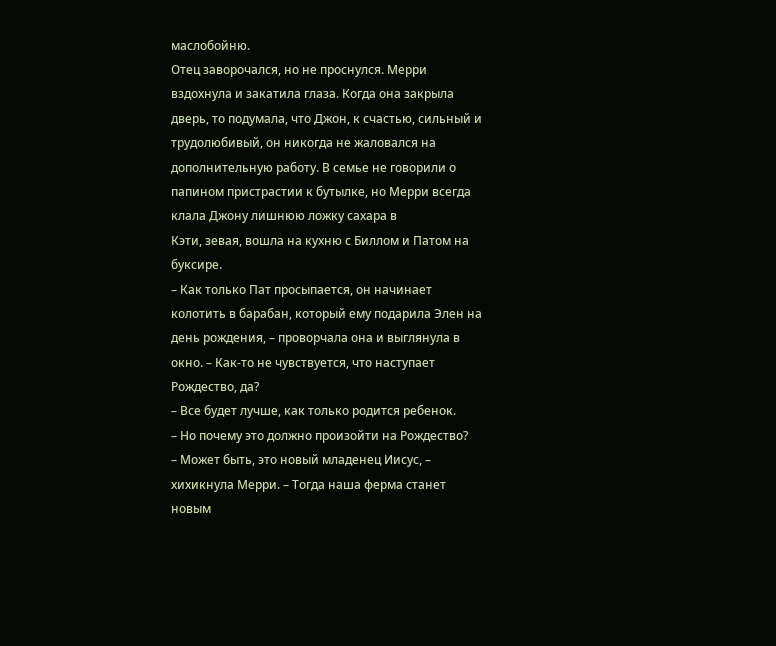маслобойню.
Отец заворочался, но не проснулся. Мерри вздохнула и закатила глаза. Когда она закрыла дверь, то подумала, что Джон, к счастью, сильный и трудолюбивый, он никогда не жаловался на дополнительную работу. В семье не говорили о папином пристрастии к бутылке, но Мерри всегда клала Джону лишнюю ложку сахара в
Кэти, зевая, вошла на кухню с Биллом и Патом на буксире.
– Как только Пат просыпается, он начинает колотить в барабан, который ему подарила Элен на день рождения, – проворчала она и выглянула в окно. – Как-то не чувствуется, что наступает Рождество, да?
– Все будет лучше, как только родится ребенок.
– Но почему это должно произойти на Рождество?
– Может быть, это новый младенец Иисус, – хихикнула Мерри. – Тогда наша ферма станет новым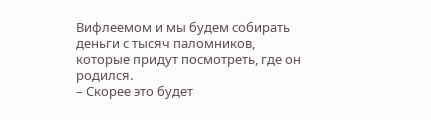Вифлеемом и мы будем собирать деньги с тысяч паломников, которые придут посмотреть, где он родился.
– Скорее это будет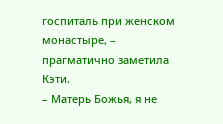госпиталь при женском монастыре, – прагматично заметила Кэти.
– Матерь Божья, я не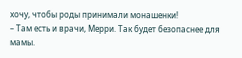хочу, чтобы роды принимали монашенки!
– Там есть и врачи, Мерри. Так будет безопаснее для мамы.